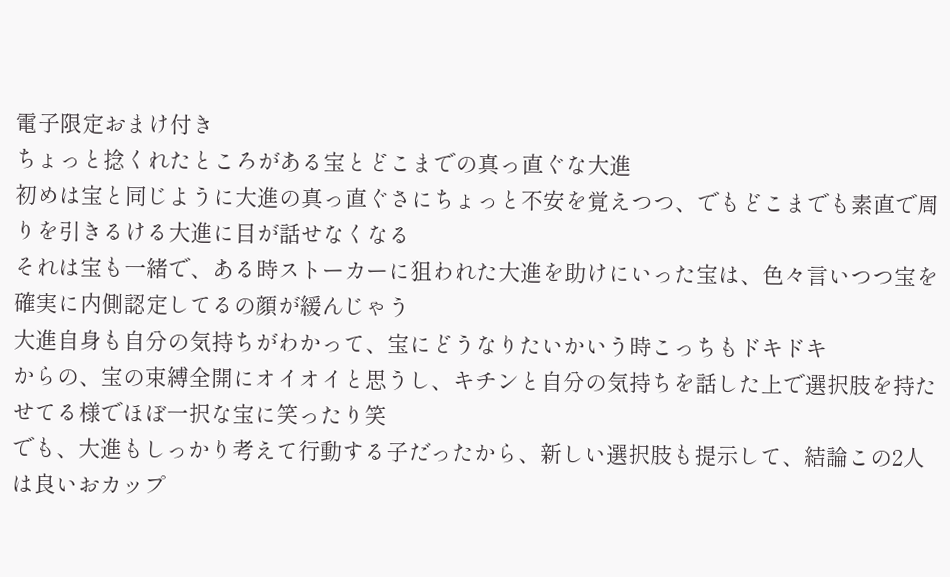電子限定おまけ付き
ちょっと捻くれたところがある宝とどこまでの真っ直ぐな大進
初めは宝と同じように大進の真っ直ぐさにちょっと不安を覚えつつ、でもどこまでも素直で周りを引きるける大進に目が話せなくなる
それは宝も一緒で、ある時ストーカーに狙われた大進を助けにいった宝は、色々言いつつ宝を確実に内側認定してるの顔が緩んじゃう
大進自身も自分の気持ちがわかって、宝にどうなりたいかいう時こっちもドキドキ
からの、宝の束縛全開にオイオイと思うし、キチンと自分の気持ちを話した上で選択肢を持たせてる様でほぼ一択な宝に笑ったり笑
でも、大進もしっかり考えて行動する子だったから、新しい選択肢も提示して、結論この2人は良いおカップ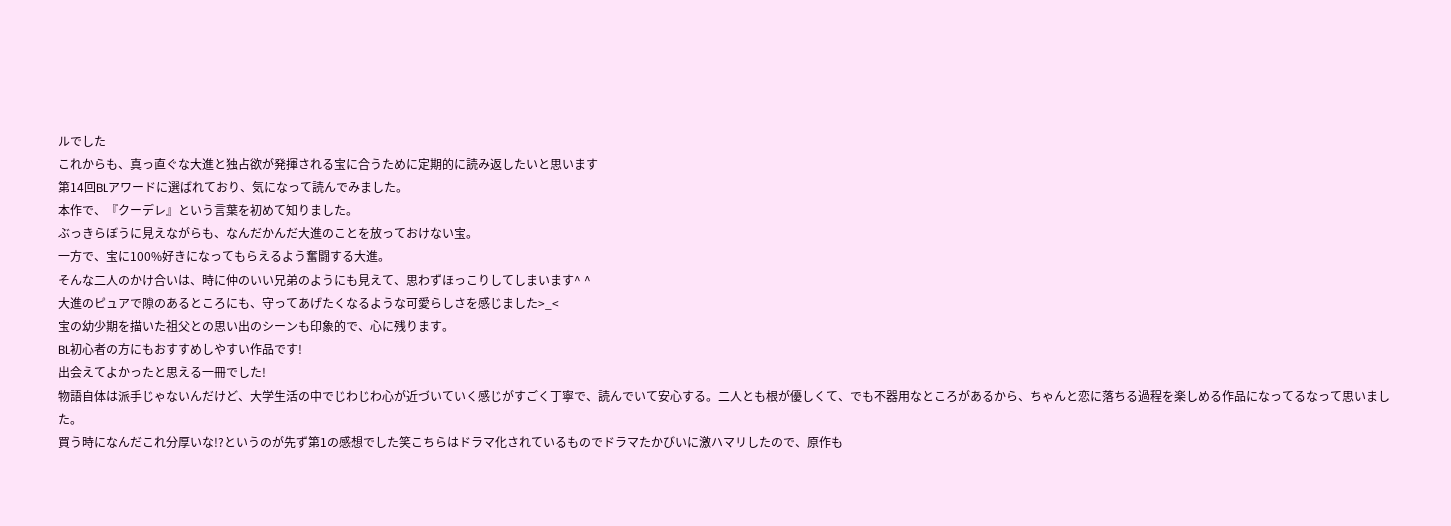ルでした
これからも、真っ直ぐな大進と独占欲が発揮される宝に合うために定期的に読み返したいと思います
第14回BLアワードに選ばれており、気になって読んでみました。
本作で、『クーデレ』という言葉を初めて知りました。
ぶっきらぼうに見えながらも、なんだかんだ大進のことを放っておけない宝。
一方で、宝に100%好きになってもらえるよう奮闘する大進。
そんな二人のかけ合いは、時に仲のいい兄弟のようにも見えて、思わずほっこりしてしまいます^ ^
大進のピュアで隙のあるところにも、守ってあげたくなるような可愛らしさを感じました>_<
宝の幼少期を描いた祖父との思い出のシーンも印象的で、心に残ります。
BL初心者の方にもおすすめしやすい作品です!
出会えてよかったと思える一冊でした!
物語自体は派手じゃないんだけど、大学生活の中でじわじわ心が近づいていく感じがすごく丁寧で、読んでいて安心する。二人とも根が優しくて、でも不器用なところがあるから、ちゃんと恋に落ちる過程を楽しめる作品になってるなって思いました。
買う時になんだこれ分厚いな!?というのが先ず第1の感想でした笑こちらはドラマ化されているものでドラマたかびいに激ハマリしたので、原作も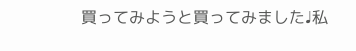買ってみようと買ってみました♩私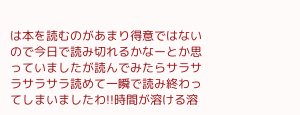は本を読むのがあまり得意ではないので今日で読み切れるかなーとか思っていましたが読んでみたらサラサラサラサラ読めて一瞬で読み終わってしまいましたわ!!時間が溶ける溶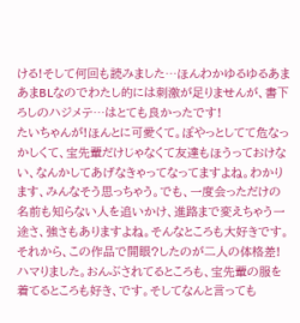ける!そして何回も読みました…ほんわかゆるゆるあまあまBLなのでわたし的には刺激が足りませんが、書下ろしのハジメテ…はとても良かったです!
たいちゃんが!ほんとに可愛くて。ぽやっとしてて危なっかしくて、宝先輩だけじゃなくて友達もほうっておけない、なんかしてあげなきゃってなってますよね。わかります、みんなそう思っちゃう。でも、一度会っただけの名前も知らない人を追いかけ、進路まで変えちゃう一途さ、強さもありますよね。そんなところも大好きです。
それから、この作品で開眼?したのが二人の体格差!ハマりました。おんぶされてるところも、宝先輩の服を着てるところも好き、です。そしてなんと言っても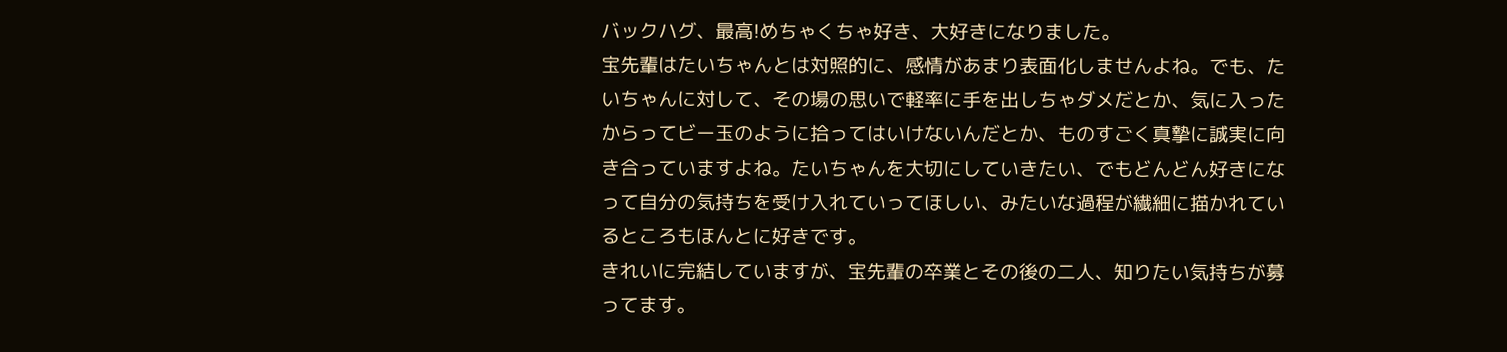バックハグ、最高!めちゃくちゃ好き、大好きになりました。
宝先輩はたいちゃんとは対照的に、感情があまり表面化しませんよね。でも、たいちゃんに対して、その場の思いで軽率に手を出しちゃダメだとか、気に入ったからってビー玉のように拾ってはいけないんだとか、ものすごく真摯に誠実に向き合っていますよね。たいちゃんを大切にしていきたい、でもどんどん好きになって自分の気持ちを受け入れていってほしい、みたいな過程が繊細に描かれているところもほんとに好きです。
きれいに完結していますが、宝先輩の卒業とその後の二人、知りたい気持ちが募ってます。